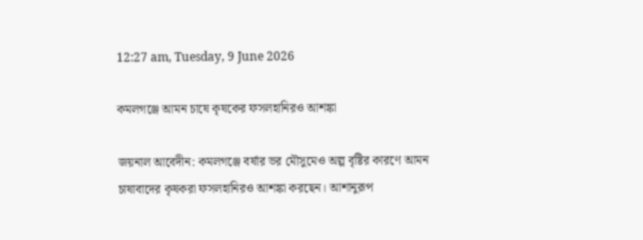12:27 am, Tuesday, 9 June 2026

কমলগঞ্জে আমন চাষে কৃষকের ফসলহানিরও আশঙ্কা

জয়নাল আবেদীন: কমলগঞ্জে বর্ষার ভর মৌসুমেও অল্প বৃষ্টির কারণে আমন চাষাবাদের কৃষকরা ফসলহানিরও আশঙ্কা করছেন। আশানুরূপ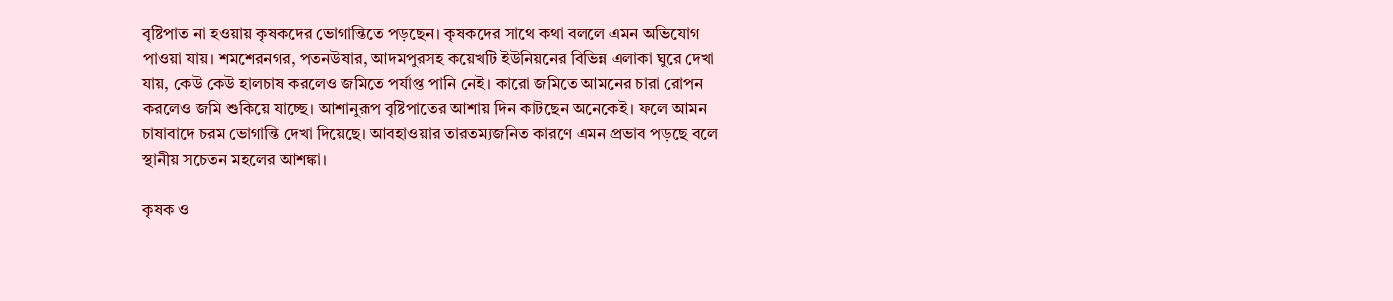বৃষ্টিপাত না হওয়ায় কৃষকদের ভোগান্তিতে পড়ছেন। কৃষকদের সাথে কথা বললে এমন অভিযোগ পাওয়া যায়। শমশেরনগর, পতনউষার, আদমপুরসহ কয়েখটি ইউনিয়নের বিভিন্ন এলাকা ঘুরে দেখা যায়, কেউ কেউ হালচাষ করলেও জমিতে পর্যাপ্ত পানি নেই। কারো জমিতে আমনের চারা রোপন করলেও জমি শুকিয়ে যাচ্ছে। আশানুরূপ বৃষ্টিপাতের আশায় দিন কাটছেন অনেকেই। ফলে আমন চাষাবাদে চরম ভোগান্তি দেখা দিয়েছে। আবহাওয়ার তারতম্যজনিত কারণে এমন প্রভাব পড়ছে বলে স্থানীয় সচেতন মহলের আশঙ্কা।

কৃষক ও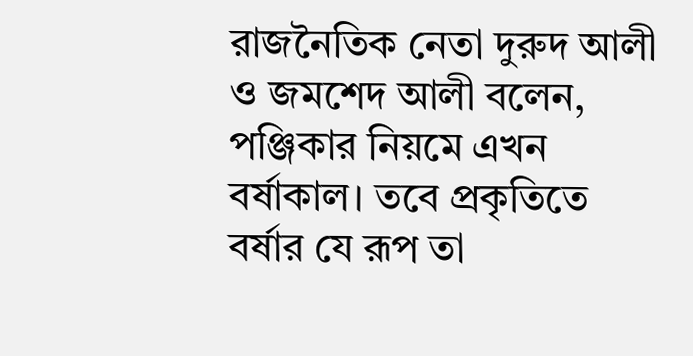রাজনৈতিক নেতা দুরুদ আলী ও জমশেদ আলী বলেন, পঞ্জিকার নিয়মে এখন বর্ষাকাল। তবে প্রকৃতিতে বর্ষার যে রূপ তা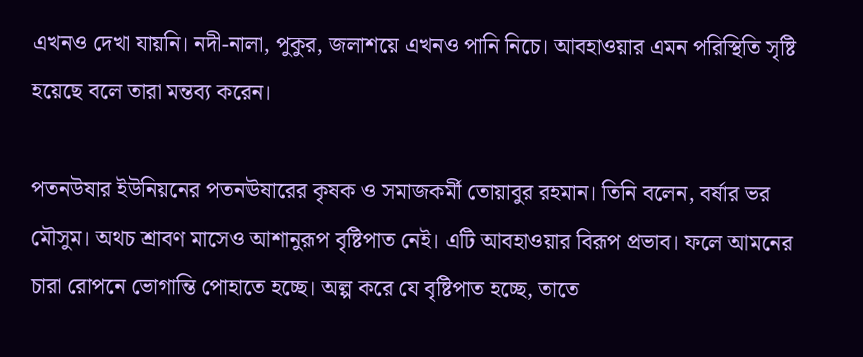এখনও দেখা যায়নি। নদী-নালা, পুকুর, জলাশয়ে এখনও পানি নিচে। আবহাওয়ার এমন পরিস্থিতি সৃষ্টি হয়েছে বলে তারা মন্তব্য করেন।

পতনউষার ইউনিয়নের পতনঊষারের কৃষক ও সমাজকর্মী তোয়াবুর রহমান। তিনি বলেন, বর্ষার ভর মৌসুম। অথচ শ্রাবণ মাসেও আশানুরূপ বৃষ্টিপাত নেই। এটি আবহাওয়ার বিরূপ প্রভাব। ফলে আমনের চারা রোপনে ভোগান্তি পোহাতে হচ্ছে। অল্প করে যে বৃষ্টিপাত হচ্ছে, তাতে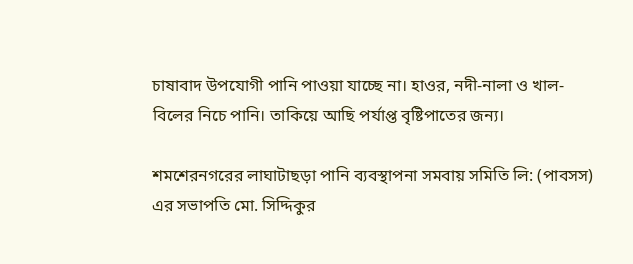চাষাবাদ উপযোগী পানি পাওয়া যাচ্ছে না। হাওর, নদী-নালা ও খাল-বিলের নিচে পানি। তাকিয়ে আছি পর্যাপ্ত বৃষ্টিপাতের জন্য।

শমশেরনগরের লাঘাটাছড়া পানি ব্যবস্থাপনা সমবায় সমিতি লি: (পাবসস) এর সভাপতি মো. সিদ্দিকুর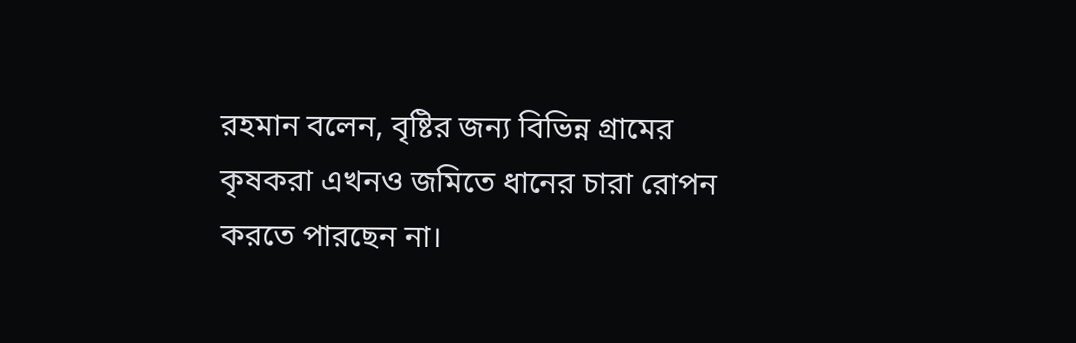রহমান বলেন, বৃষ্টির জন্য বিভিন্ন গ্রামের কৃষকরা এখনও জমিতে ধানের চারা রোপন করতে পারছেন না।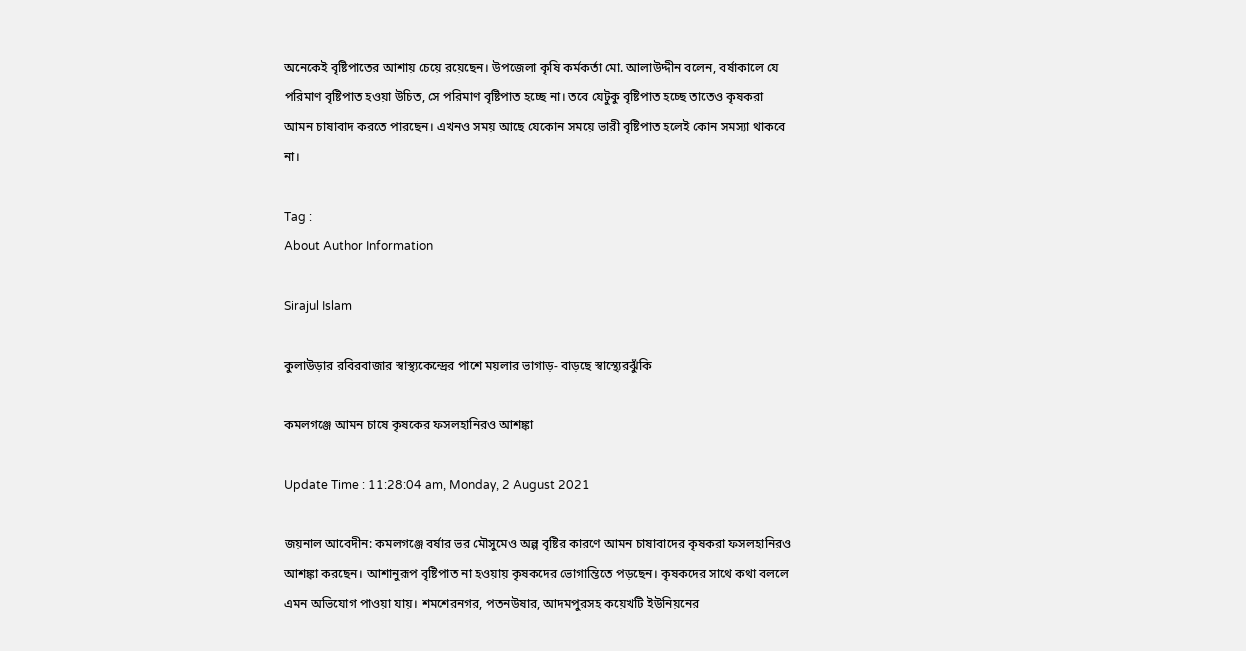অনেকেই বৃষ্টিপাতের আশায় চেয়ে রয়েছেন। উপজেলা কৃষি কর্মকর্তা মো. আলাউদ্দীন বলেন, বর্ষাকালে যে পরিমাণ বৃষ্টিপাত হওয়া উচিত, সে পরিমাণ বৃষ্টিপাত হচ্ছে না। তবে যেটুকু বৃষ্টিপাত হচ্ছে তাতেও কৃষকরা আমন চাষাবাদ করতে পারছেন। এখনও সময় আছে যেকোন সময়ে ভারী বৃষ্টিপাত হলেই কোন সমস্যা থাকবে না।

Tag :
About Author Information

Sirajul Islam

কুলাউড়ার রবিরবাজার স্বাস্থ্যকেন্দ্রের পাশে ময়লার ভাগাড়- বাড়ছে স্বাস্থ্যেরঝুঁকি

কমলগঞ্জে আমন চাষে কৃষকের ফসলহানিরও আশঙ্কা

Update Time : 11:28:04 am, Monday, 2 August 2021

জয়নাল আবেদীন: কমলগঞ্জে বর্ষার ভর মৌসুমেও অল্প বৃষ্টির কারণে আমন চাষাবাদের কৃষকরা ফসলহানিরও আশঙ্কা করছেন। আশানুরূপ বৃষ্টিপাত না হওয়ায় কৃষকদের ভোগান্তিতে পড়ছেন। কৃষকদের সাথে কথা বললে এমন অভিযোগ পাওয়া যায়। শমশেরনগর, পতনউষার, আদমপুরসহ কয়েখটি ইউনিয়নের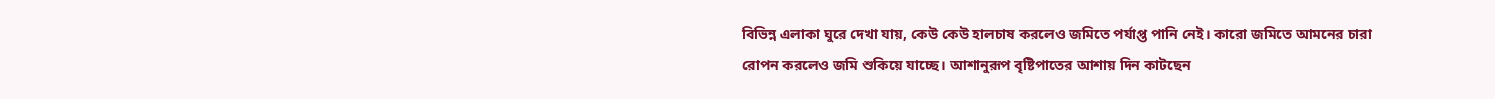বিভিন্ন এলাকা ঘুরে দেখা যায়, কেউ কেউ হালচাষ করলেও জমিতে পর্যাপ্ত পানি নেই। কারো জমিতে আমনের চারা রোপন করলেও জমি শুকিয়ে যাচ্ছে। আশানুরূপ বৃষ্টিপাতের আশায় দিন কাটছেন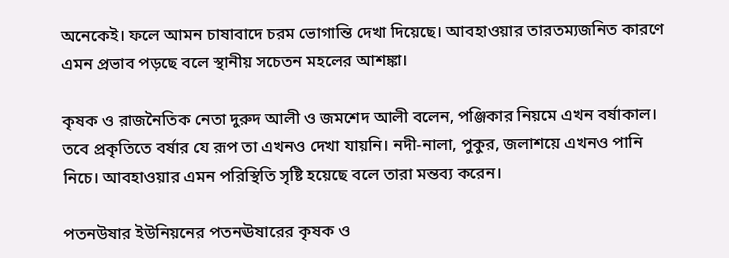অনেকেই। ফলে আমন চাষাবাদে চরম ভোগান্তি দেখা দিয়েছে। আবহাওয়ার তারতম্যজনিত কারণে এমন প্রভাব পড়ছে বলে স্থানীয় সচেতন মহলের আশঙ্কা।

কৃষক ও রাজনৈতিক নেতা দুরুদ আলী ও জমশেদ আলী বলেন, পঞ্জিকার নিয়মে এখন বর্ষাকাল। তবে প্রকৃতিতে বর্ষার যে রূপ তা এখনও দেখা যায়নি। নদী-নালা, পুকুর, জলাশয়ে এখনও পানি নিচে। আবহাওয়ার এমন পরিস্থিতি সৃষ্টি হয়েছে বলে তারা মন্তব্য করেন।

পতনউষার ইউনিয়নের পতনঊষারের কৃষক ও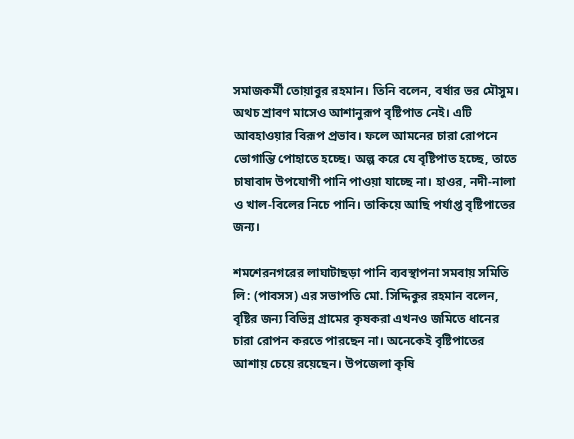সমাজকর্মী তোয়াবুর রহমান। তিনি বলেন, বর্ষার ভর মৌসুম। অথচ শ্রাবণ মাসেও আশানুরূপ বৃষ্টিপাত নেই। এটি আবহাওয়ার বিরূপ প্রভাব। ফলে আমনের চারা রোপনে ভোগান্তি পোহাতে হচ্ছে। অল্প করে যে বৃষ্টিপাত হচ্ছে, তাতে চাষাবাদ উপযোগী পানি পাওয়া যাচ্ছে না। হাওর, নদী-নালা ও খাল-বিলের নিচে পানি। তাকিয়ে আছি পর্যাপ্ত বৃষ্টিপাতের জন্য।

শমশেরনগরের লাঘাটাছড়া পানি ব্যবস্থাপনা সমবায় সমিতি লি: (পাবসস) এর সভাপতি মো. সিদ্দিকুর রহমান বলেন, বৃষ্টির জন্য বিভিন্ন গ্রামের কৃষকরা এখনও জমিতে ধানের চারা রোপন করতে পারছেন না। অনেকেই বৃষ্টিপাতের আশায় চেয়ে রয়েছেন। উপজেলা কৃষি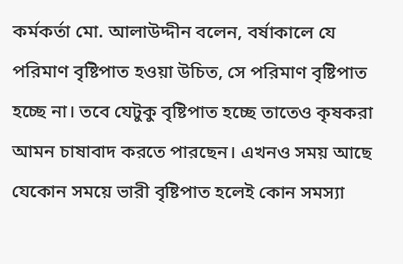কর্মকর্তা মো. আলাউদ্দীন বলেন, বর্ষাকালে যে পরিমাণ বৃষ্টিপাত হওয়া উচিত, সে পরিমাণ বৃষ্টিপাত হচ্ছে না। তবে যেটুকু বৃষ্টিপাত হচ্ছে তাতেও কৃষকরা আমন চাষাবাদ করতে পারছেন। এখনও সময় আছে যেকোন সময়ে ভারী বৃষ্টিপাত হলেই কোন সমস্যা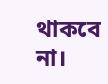থাকবে না।